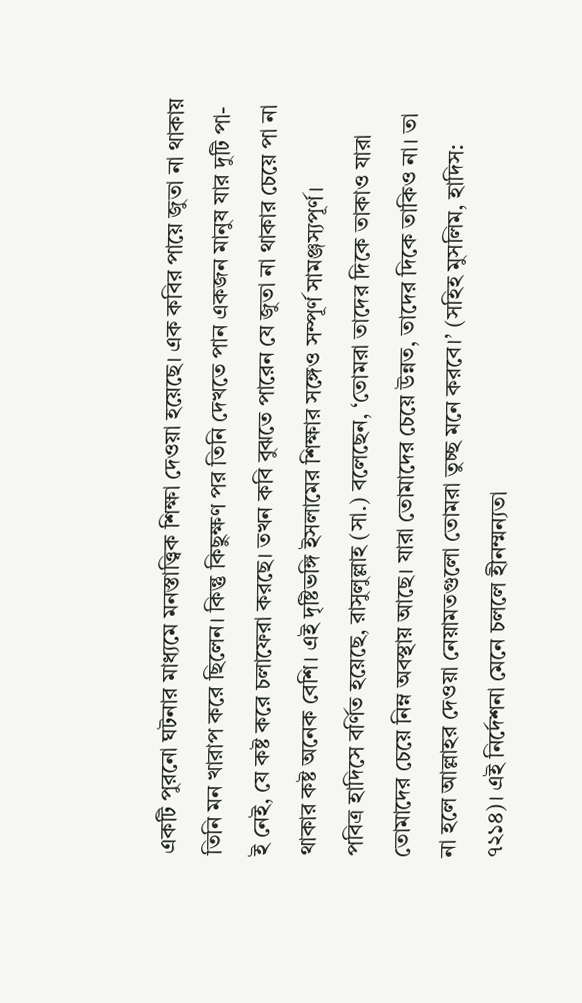একটি পুরনো ঘটনার মাধ্যমে মনস্তাত্ত্বিক শিক্ষা দেওয়া হয়েছে। এক কবির পায়ে জুতা না থাকায় তিনি মন খারাপ করে ছিলেন। কিন্তু কিছুক্ষণ পর তিনি দেখতে পান একজন মানুষ যার দুটি পা-ই নেই, যে কষ্ট করে চলাফেরা করছে। তখন কবি বুঝতে পারেন যে জুতা না থাকার চেয়ে পা না থাকার কষ্ট অনেক বেশি। এই দৃষ্টিভঙ্গি ইসলামের শিক্ষার সঙ্গেও সম্পূর্ণ সামঞ্জস্যপূর্ণ।
পবিত্র হাদিসে বর্ণিত হয়েছে, রাসুলুল্লাহ (সা.) বলেছেন, ‘তোমরা তাদের দিকে তাকাও যারা তোমাদের চেয়ে নিম্ন অবস্থায় আছে। যারা তোমাদের চেয়ে উন্নত, তাদের দিকে তাকিও না। তা না হলে আল্লাহর দেওয়া নেয়ামতগুলো তোমরা তুচ্ছ মনে করবে।’ (সহিহ মুসলিম, হাদিস: ৭২১৪)। এই নির্দেশনা মেনে চললে হীনম্মন্যতা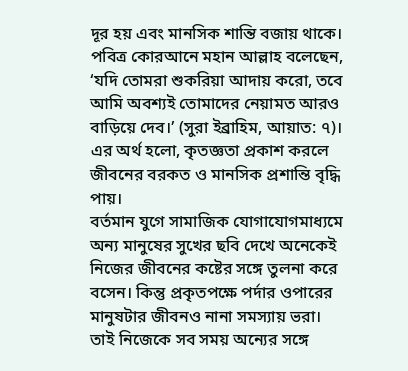দূর হয় এবং মানসিক শান্তি বজায় থাকে।
পবিত্র কোরআনে মহান আল্লাহ বলেছেন, ‘যদি তোমরা শুকরিয়া আদায় করো, তবে আমি অবশ্যই তোমাদের নেয়ামত আরও বাড়িয়ে দেব।’ (সুরা ইব্রাহিম, আয়াত: ৭)। এর অর্থ হলো, কৃতজ্ঞতা প্রকাশ করলে জীবনের বরকত ও মানসিক প্রশান্তি বৃদ্ধি পায়।
বর্তমান যুগে সামাজিক যোগাযোগমাধ্যমে অন্য মানুষের সুখের ছবি দেখে অনেকেই নিজের জীবনের কষ্টের সঙ্গে তুলনা করে বসেন। কিন্তু প্রকৃতপক্ষে পর্দার ওপারের মানুষটার জীবনও নানা সমস্যায় ভরা। তাই নিজেকে সব সময় অন্যের সঙ্গে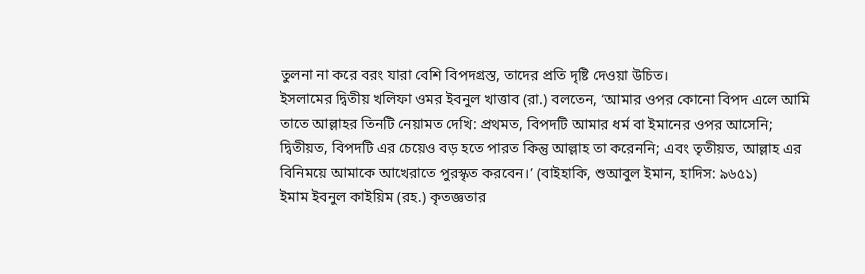তুলনা না করে বরং যারা বেশি বিপদগ্রস্ত, তাদের প্রতি দৃষ্টি দেওয়া উচিত।
ইসলামের দ্বিতীয় খলিফা ওমর ইবনুল খাত্তাব (রা.) বলতেন, ‘আমার ওপর কোনো বিপদ এলে আমি তাতে আল্লাহর তিনটি নেয়ামত দেখি: প্রথমত, বিপদটি আমার ধর্ম বা ইমানের ওপর আসেনি; দ্বিতীয়ত, বিপদটি এর চেয়েও বড় হতে পারত কিন্তু আল্লাহ তা করেননি; এবং তৃতীয়ত, আল্লাহ এর বিনিময়ে আমাকে আখেরাতে পুরস্কৃত করবেন।’ (বাইহাকি, শুআবুল ইমান, হাদিস: ৯৬৫১)
ইমাম ইবনুল কাইয়িম (রহ.) কৃতজ্ঞতার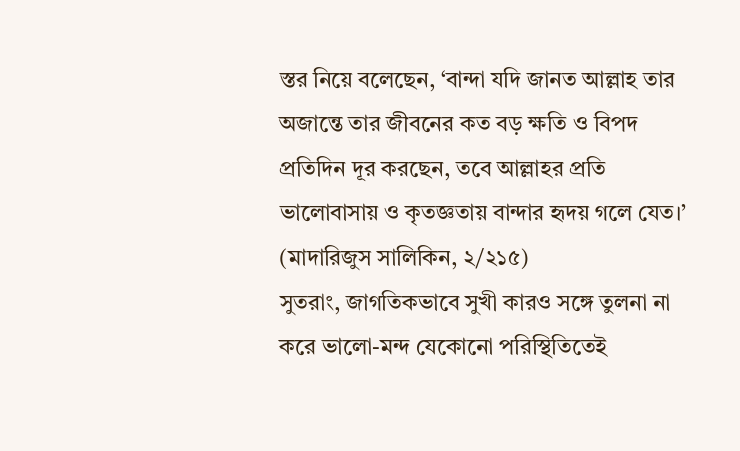স্তর নিয়ে বলেছেন, ‘বান্দা যদি জানত আল্লাহ তার অজান্তে তার জীবনের কত বড় ক্ষতি ও বিপদ প্রতিদিন দূর করছেন, তবে আল্লাহর প্রতি ভালোবাসায় ও কৃতজ্ঞতায় বান্দার হৃদয় গলে যেত।’ (মাদারিজুস সালিকিন, ২/২১৫)
সুতরাং, জাগতিকভাবে সুখী কারও সঙ্গে তুলনা না করে ভালো-মন্দ যেকোনো পরিস্থিতিতেই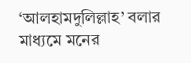‘আলহামদুলিল্লাহ’ বলার মাধ্যমে মনের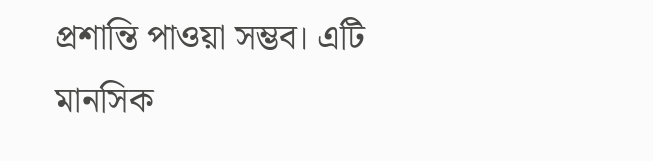প্রশান্তি পাওয়া সম্ভব। এটি মানসিক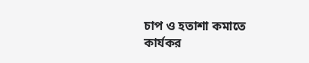চাপ ও হতাশা কমাতে কার্যকর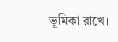ভূমিকা রাখে।